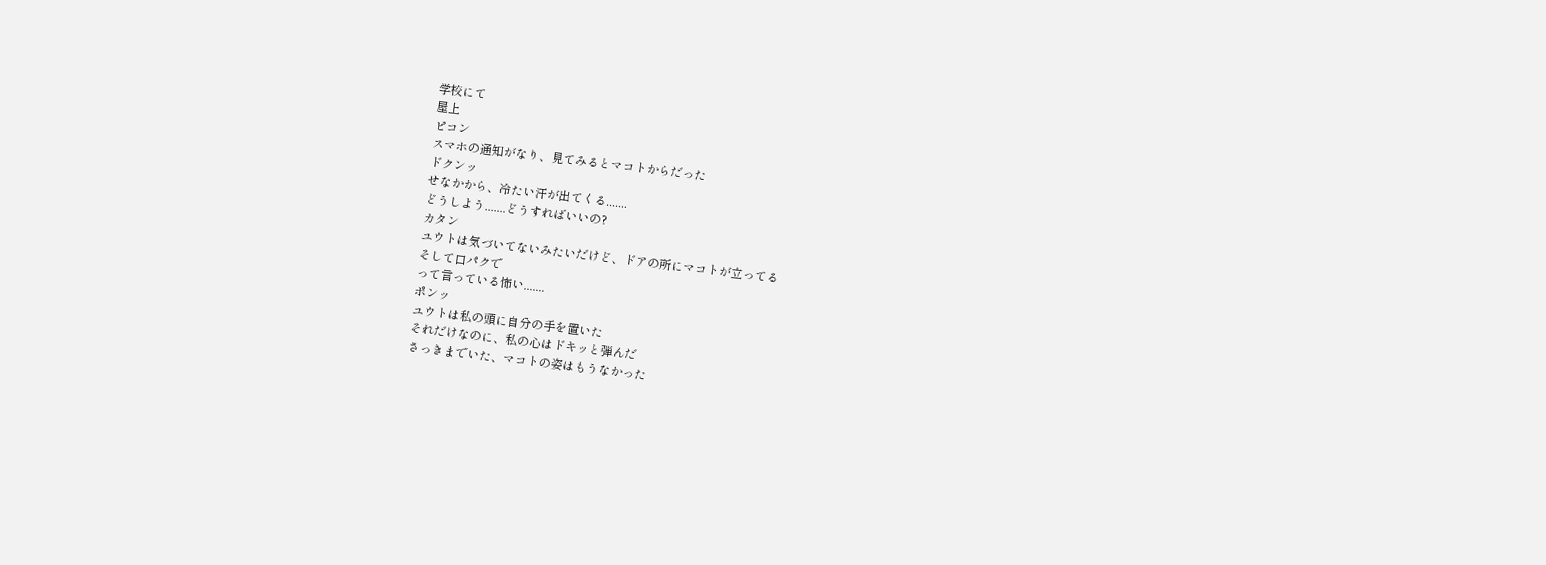学校にて
屋上
ピコン
スマホの通知がなり、見てみるとマコトからだった
ドクンッ
せなかから、冷たい汗が出てくる.......
どうしよう.......どうすればいいの?
カタン
ユウトは気づいてないみたいだけど、ドアの所にマコトが立ってる
そして口パクで
って言っている怖い.......
ポンッ
ユウトは私の頭に自分の手を置いた
それだけなのに、私の心はドキッと弾んだ
さっきまでいた、マコトの姿はもうなかった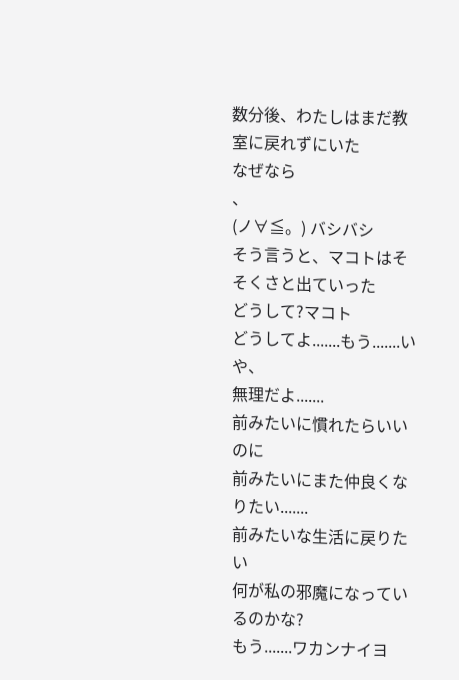数分後、わたしはまだ教室に戻れずにいた
なぜなら
、
(ノ∀≦。) バシバシ
そう言うと、マコトはそそくさと出ていった
どうして?マコト
どうしてよ.......もう.......いや、
無理だよ.......
前みたいに慣れたらいいのに
前みたいにまた仲良くなりたい.......
前みたいな生活に戻りたい
何が私の邪魔になっているのかな?
もう.......ワカンナイヨ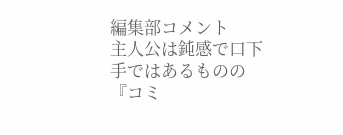編集部コメント
主人公は鈍感で口下手ではあるものの『コミ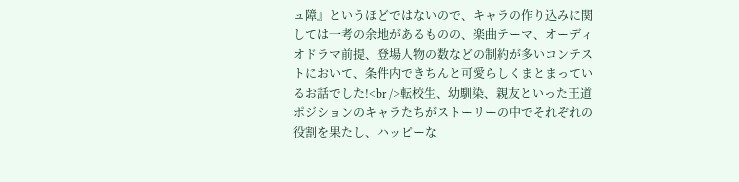ュ障』というほどではないので、キャラの作り込みに関しては一考の余地があるものの、楽曲テーマ、オーディオドラマ前提、登場人物の数などの制約が多いコンテストにおいて、条件内できちんと可愛らしくまとまっているお話でした!<br />転校生、幼馴染、親友といった王道ポジションのキャラたちがストーリーの中でそれぞれの役割を果たし、ハッピーな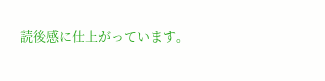読後感に仕上がっています。